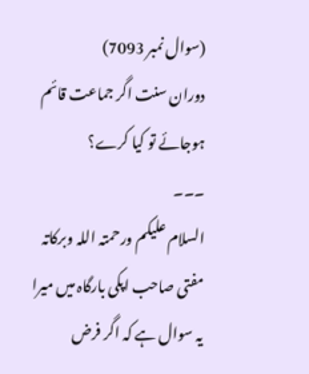(سوال نمبر 7093)
دوران سنت اگر جماعت قائم ہوجائے تو کیا کرے؟
۔۔۔
السلام علیکم ورحمتہ اللہ وبرکاتہ
مفتی صاحب اپکی بارگاہ میں میرا یہ سوال ہے کہ اگر فرض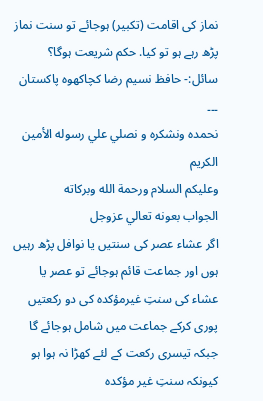نماز کی اقامت (تکبیر) ہوجائے تو سنت نماز پڑھ رہے ہو تو کیا. حکم شریعت ہوگا؟
سائل:- حافظ نسیم رضا کچاکھوہ پاکستان
۔۔۔
نحمده ونشكره و نصلي علي رسوله الأمين الكريم
وعليكم السلام ورحمة الله وبركاته
الجواب بعونه تعالي عزوجل
اگر عشاء عصر کی سنتیں یا نوافل پڑھ رہیں ہوں اور جماعت قائم ہوجائے تو عصر یا عشاء کی سنتِ غیرمؤکدہ کی دو رکعتیں پوری کرکے جماعت میں شامل ہوجائے گا جبکہ تیسری رکعت کے لئے کھڑا نہ ہوا ہو کیونکہ سنتِ غیر مؤکدہ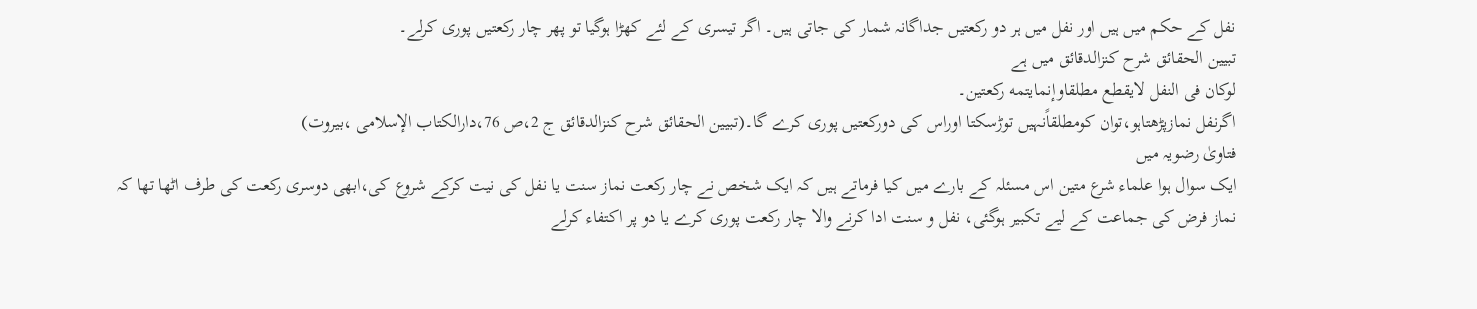نفل کے حکم میں ہیں اور نفل میں ہر دو رکعتیں جداگانہ شمار کی جاتی ہیں۔ اگر تیسری کے لئے کھڑا ہوگیا تو پھر چار رکعتیں پوری کرلے۔
تبیین الحقائق شرح کنزالدقائق میں ہے
لوكان فی النفل لايقطع مطلقاوإنمايتمه ركعتين۔
اگرنفل نمازپڑھتاہو،توان کومطلقاًنہیں توڑسکتا اوراس کی دورکعتیں پوری کرے گا۔(تبیین الحقائق شرح کنزالدقائق ج 2،ص 76،دارالكتاب الإسلامی ،بیروت)
فتاویٰ رضویہ میں
ایک سوال ہوا علماء شرع متین اس مسئلہ کے بارے میں کیا فرماتے ہیں کہ ایک شخص نے چار رکعت نماز سنت یا نفل کی نیت کرکے شروع کی،ابھی دوسری رکعت کی طرف اٹھا تھا کہ نماز فرض کی جماعت کے لیے تکبیر ہوگئی، نفل و سنت ادا کرنے والا چار رکعت پوری کرے یا دو پر اکتفاء کرلے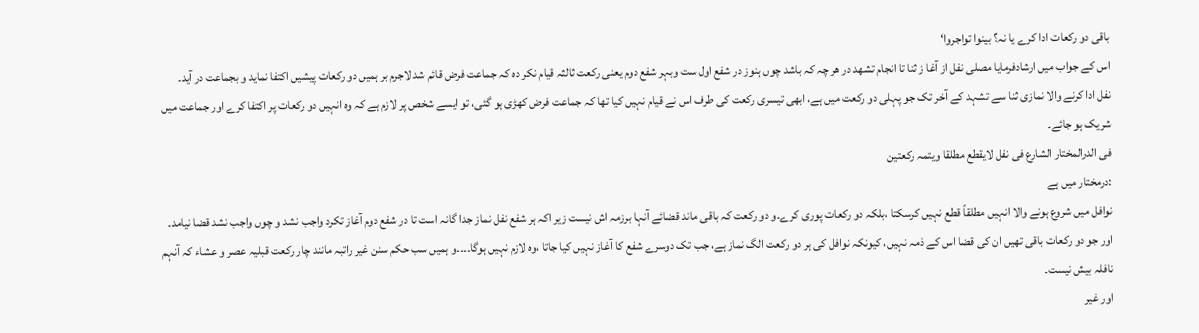باقی دو رکعات ادا کرے یا نہ؟ بینوا تواجروا‘
اس کے جواب میں ارشادفرمایا مصلی نفل از آغا ز ثنا تا انجام تشھد در ھر چہ کہ باشد چوں ہنوز در شفع اول ست وبہر شفع دوم یعنی رکعت ثالثہ قیام نکر دہ کہ جماعت فرض قائم شد لاجرم بر ہمیں دو رکعات پیشیں اکتفا نماید و بجماعت در آید۔
نفل ادا کرنے والا نمازی ثنا سے تشہد کے آخر تک جو پہلی دو رکعت میں ہے، ابھی تیسری رکعت کی طرف اس نے قیام نہیں کیا تھا کہ جماعت فرض کھڑی ہو گئی، تو ایسے شخص پر لازم ہے کہ وہ انہیں دو رکعات پر اکتفا کرے اور جماعت میں شریک ہو جائے۔
فی الدرالمختار الشارع فی نفل لایقطع مطلقا ویتمہ رکعتین
:درمختار میں ہے
نوافل میں شروع ہونے والا انہیں مطلقاً قطع نہیں کرسکتا ،بلکہ دو رکعات پوری کرے۔و دو رکعت کہ باقی ماند قضائے آنہا برزمہ اش نیست زیر اکہ ہر شفع نفل نماز جدا گانہ است تا در شفع دوم آغاز تکرد واجب نشد و چوں واجب نشد قضا نیامد۔
اور جو دو رکعات باقی تھیں ان کی قضا اس کے ذمہ نہیں، کیونکہ نوافل کی ہر دو رکعت الگ نماز ہے، جب تک دوسرے شفع کا آغاز نہیں کیا جاتا ،وہ لازم نہیں ہوگا۔۔۔۔و ہمیں سب حکم سنن غیر راتبہ مانند چار رکعت قبلیہ عصر و عشاء کہ آنہم نافلہ بیش نیست۔
اور غیر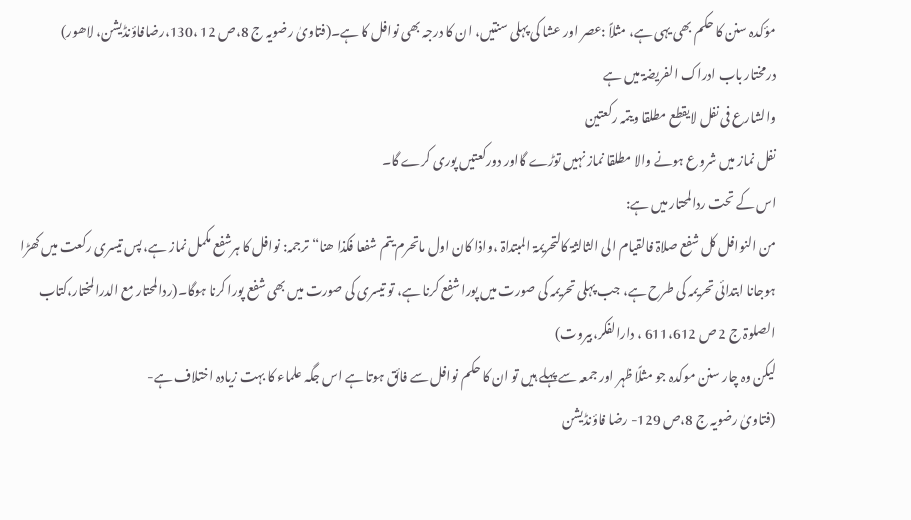مؤکدہ سنن کا حکم بھی یہی ہے، مثلاً :عصر اور عشا کی پہلی سنتیں، ان کا درجہ بھی نوافل کا ہے۔(فتاویٰ رضویہ ج 8،ص 12 ،130،رضافاؤنڈیشن، لاھور)
درمختار باب ادراک الفریضۃ میں ہے
والشارع فی نفل لایقطع مطلقا ویتمہ رکعتین
نفل نماز میں شروع ہونے والا مطلقا نماز نہیں توڑے گااور دورکعتیں پوری کرے گا۔
اس کے تحت ردالمحتار میں ہے:
من النوافل کل شفع صلاۃ فالقیام الی الثالثۃ کالتحریمۃ المبتداۃ ،واذا کان اول ماتحرم یتم شفعا فکذا ھنا“ترجمہ: نوافل کا ہرشفع مکمل نماز ہے، پس تیسری رکعت میں کھڑا ہوجانا ابتدائی تحریمہ کی طرح ہے، جب پہلی تحریمہ کی صورت میں پورا شفع کرنا ہے، تو تیسری کی صورت میں بھی شفع پورا کرنا ہوگا۔(ردالمحتار مع الدرالمختار،کتاب الصلوۃ ج 2 ص 611،612 ، دارالفکر،بیروت)
لیکن وہ چار سنن موکدہ جو مثلًا ظہر اور جمعہ سے پہلے ہیں تو ان کا حکم نوافل سے فائق ہوتا ہے اس جگہ علماء کا بہت زیادہ اختلاف ہے-
(فتاویٰ رضویہ ج 8،ص 129- رضا فاؤنڈیشن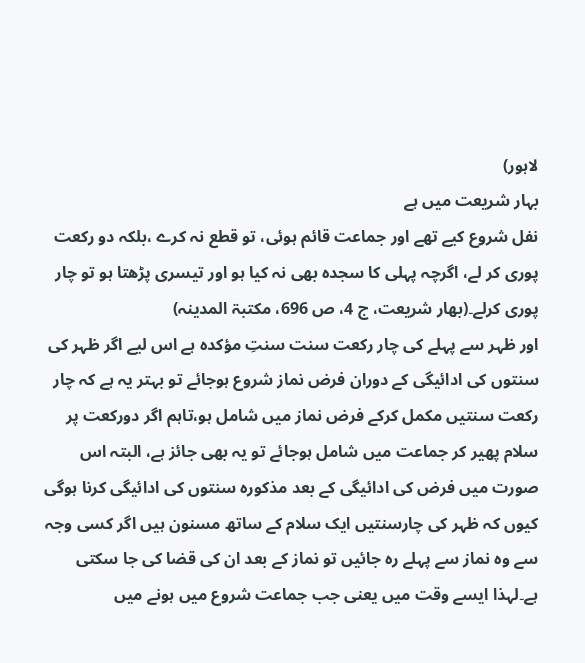لاہور)
بہار شریعت میں ہے
نفل شروع کيے تھے اور جماعت قائم ہوئی، تو قطع نہ کرے ،بلکہ دو رکعت پوری کر لے، اگرچہ پہلی کا سجدہ بھی نہ کیا ہو اور تیسری پڑھتا ہو تو چار پوری کرلے۔(بھار شریعت، ج 4، ص 696، مکتبۃ المدینہ)
اور ظہر سے پہلے کی چار رکعت سنت سنتِ مؤکدہ ہے اس لیے اگر ظہر کی سنتوں کی ادائیگی کے دوران فرض نماز شروع ہوجائے تو بہتر یہ ہے کہ چار رکعت سنتیں مکمل کرکے فرض نماز میں شامل ہو،تاہم اگر دورکعت پر سلام پھیر کر جماعت میں شامل ہوجائے تو یہ بھی جائز ہے، البتہ اس صورت میں فرض کی ادائیگی کے بعد مذکورہ سنتوں کی ادائیگی کرنا ہوگی کیوں کہ ظہر کی چارسنتیں ایک سلام کے ساتھ مسنون ہیں اگر کسی وجہ سے وہ نماز سے پہلے رہ جائیں تو نماز کے بعد ان کی قضا کی جا سکتی ہے۔لہذا ایسے وقت میں یعنی جب جماعت شروع میں ہونے میں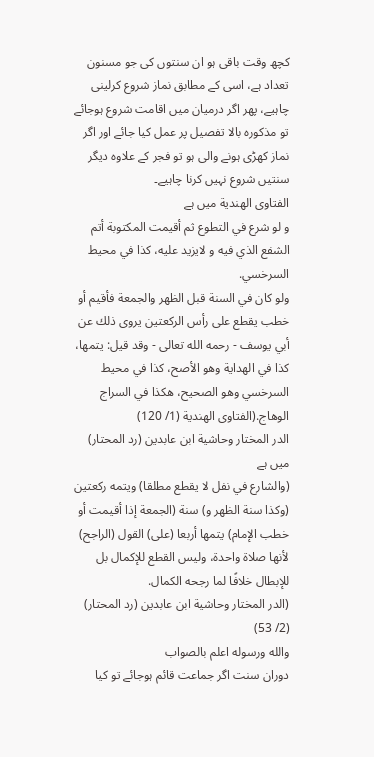کچھ وقت باقی ہو ان سنتوں کی جو مسنون تعداد ہے، اسی کے مطابق نماز شروع کرلینی چاہیے، پھر اگر درمیان میں اقامت شروع ہوجائے تو مذکورہ بالا تفصیل پر عمل کیا جائے اور اگر نماز کھڑی ہونے والی ہو تو فجر کے علاوہ دیگر سنتیں شروع نہیں کرنا چاہیے۔
الفتاوى الهندية میں ہے
و لو شرع في التطوع ثم أقيمت المكتوبة أتم الشفع الذي فيه و لايزيد عليه، كذا في محيط السرخسي.
ولو كان في السنة قبل الظهر والجمعة فأقيم أو خطب يقطع على رأس الركعتين يروى ذلك عن أبي يوسف - رحمه الله تعالى - وقد قيل: يتمها، كذا في الهداية وهو الأصح، كذا في محيط السرخسي وهو الصحيح، هكذا في السراج الوهاج.(الفتاوى الهندية (1/ 120)
الدر المختار وحاشية ابن عابدين (رد المحتار) میں ہے
(والشارع في نفل لا يقطع مطلقا) ويتمه ركعتين (وكذا سنة الظهر و) سنة (الجمعة إذا أقيمت أو خطب الإمام) يتمها أربعا (على) القول (الراجح) لأنها صلاة واحدة، وليس القطع للإكمال بل للإبطال خلافًا لما رجحه الكمال.
(الدر المختار وحاشية ابن عابدين (رد المحتار) (2/ 53)
والله ورسوله اعلم بالصواب
دوران سنت اگر جماعت قائم ہوجائے تو کیا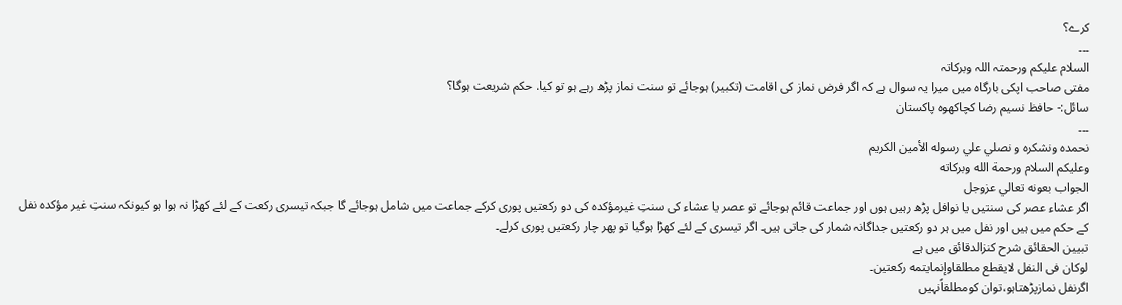کرے؟
۔۔۔
السلام علیکم ورحمتہ اللہ وبرکاتہ
مفتی صاحب اپکی بارگاہ میں میرا یہ سوال ہے کہ اگر فرض نماز کی اقامت (تکبیر) ہوجائے تو سنت نماز پڑھ رہے ہو تو کیا. حکم شریعت ہوگا؟
سائل:- حافظ نسیم رضا کچاکھوہ پاکستان
۔۔۔
نحمده ونشكره و نصلي علي رسوله الأمين الكريم
وعليكم السلام ورحمة الله وبركاته
الجواب بعونه تعالي عزوجل
اگر عشاء عصر کی سنتیں یا نوافل پڑھ رہیں ہوں اور جماعت قائم ہوجائے تو عصر یا عشاء کی سنتِ غیرمؤکدہ کی دو رکعتیں پوری کرکے جماعت میں شامل ہوجائے گا جبکہ تیسری رکعت کے لئے کھڑا نہ ہوا ہو کیونکہ سنتِ غیر مؤکدہ نفل کے حکم میں ہیں اور نفل میں ہر دو رکعتیں جداگانہ شمار کی جاتی ہیں۔ اگر تیسری کے لئے کھڑا ہوگیا تو پھر چار رکعتیں پوری کرلے۔
تبیین الحقائق شرح کنزالدقائق میں ہے
لوكان فی النفل لايقطع مطلقاوإنمايتمه ركعتين۔
اگرنفل نمازپڑھتاہو،توان کومطلقاًنہیں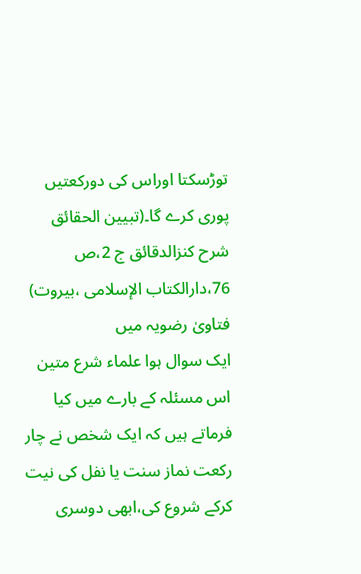توڑسکتا اوراس کی دورکعتیں پوری کرے گا۔(تبیین الحقائق شرح کنزالدقائق ج 2،ص 76،دارالكتاب الإسلامی ،بیروت)
فتاویٰ رضویہ میں
ایک سوال ہوا علماء شرع متین اس مسئلہ کے بارے میں کیا فرماتے ہیں کہ ایک شخص نے چار رکعت نماز سنت یا نفل کی نیت کرکے شروع کی،ابھی دوسری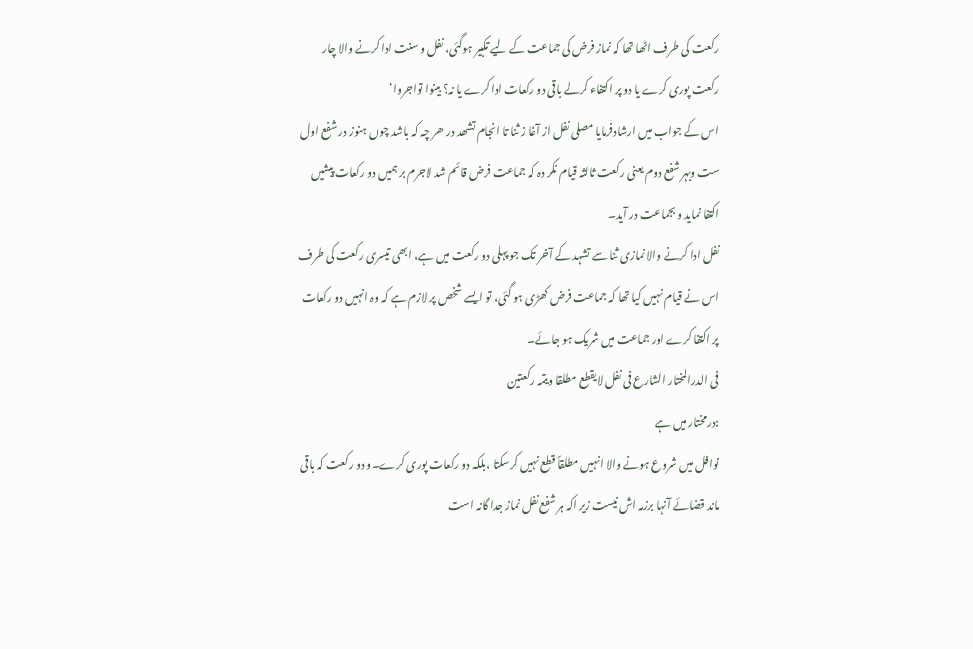رکعت کی طرف اٹھا تھا کہ نماز فرض کی جماعت کے لیے تکبیر ہوگئی، نفل و سنت ادا کرنے والا چار رکعت پوری کرے یا دو پر اکتفاء کرلے باقی دو رکعات ادا کرے یا نہ؟ بینوا تواجروا‘
اس کے جواب میں ارشادفرمایا مصلی نفل از آغا ز ثنا تا انجام تشھد در ھر چہ کہ باشد چوں ہنوز در شفع اول ست وبہر شفع دوم یعنی رکعت ثالثہ قیام نکر دہ کہ جماعت فرض قائم شد لاجرم بر ہمیں دو رکعات پیشیں اکتفا نماید و بجماعت در آید۔
نفل ادا کرنے والا نمازی ثنا سے تشہد کے آخر تک جو پہلی دو رکعت میں ہے، ابھی تیسری رکعت کی طرف اس نے قیام نہیں کیا تھا کہ جماعت فرض کھڑی ہو گئی، تو ایسے شخص پر لازم ہے کہ وہ انہیں دو رکعات پر اکتفا کرے اور جماعت میں شریک ہو جائے۔
فی الدرالمختار الشارع فی نفل لایقطع مطلقا ویتمہ رکعتین
:درمختار میں ہے
نوافل میں شروع ہونے والا انہیں مطلقاً قطع نہیں کرسکتا ،بلکہ دو رکعات پوری کرے۔و دو رکعت کہ باقی ماند قضائے آنہا برزمہ اش نیست زیر اکہ ہر شفع نفل نماز جدا گانہ است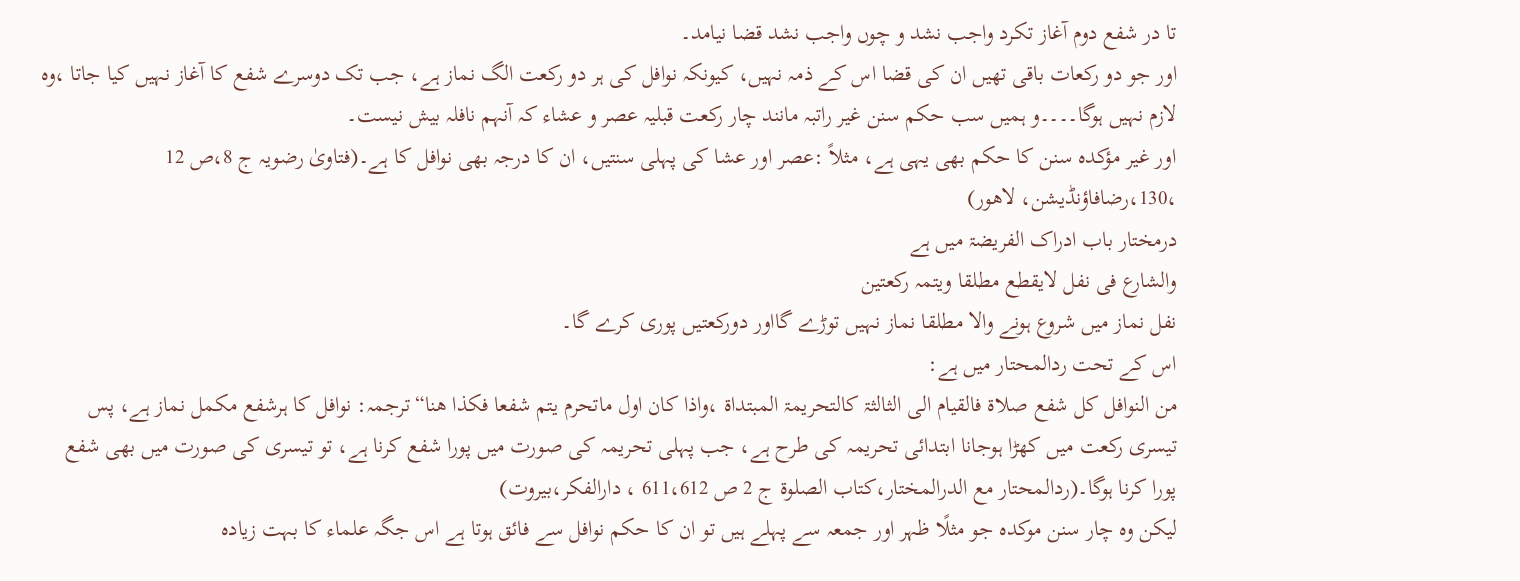تا در شفع دوم آغاز تکرد واجب نشد و چوں واجب نشد قضا نیامد۔
اور جو دو رکعات باقی تھیں ان کی قضا اس کے ذمہ نہیں، کیونکہ نوافل کی ہر دو رکعت الگ نماز ہے، جب تک دوسرے شفع کا آغاز نہیں کیا جاتا ،وہ لازم نہیں ہوگا۔۔۔۔و ہمیں سب حکم سنن غیر راتبہ مانند چار رکعت قبلیہ عصر و عشاء کہ آنہم نافلہ بیش نیست۔
اور غیر مؤکدہ سنن کا حکم بھی یہی ہے، مثلاً :عصر اور عشا کی پہلی سنتیں، ان کا درجہ بھی نوافل کا ہے۔(فتاویٰ رضویہ ج 8،ص 12 ،130،رضافاؤنڈیشن، لاھور)
درمختار باب ادراک الفریضۃ میں ہے
والشارع فی نفل لایقطع مطلقا ویتمہ رکعتین
نفل نماز میں شروع ہونے والا مطلقا نماز نہیں توڑے گااور دورکعتیں پوری کرے گا۔
اس کے تحت ردالمحتار میں ہے:
من النوافل کل شفع صلاۃ فالقیام الی الثالثۃ کالتحریمۃ المبتداۃ ،واذا کان اول ماتحرم یتم شفعا فکذا ھنا“ترجمہ: نوافل کا ہرشفع مکمل نماز ہے، پس تیسری رکعت میں کھڑا ہوجانا ابتدائی تحریمہ کی طرح ہے، جب پہلی تحریمہ کی صورت میں پورا شفع کرنا ہے، تو تیسری کی صورت میں بھی شفع پورا کرنا ہوگا۔(ردالمحتار مع الدرالمختار،کتاب الصلوۃ ج 2 ص 611،612 ، دارالفکر،بیروت)
لیکن وہ چار سنن موکدہ جو مثلًا ظہر اور جمعہ سے پہلے ہیں تو ان کا حکم نوافل سے فائق ہوتا ہے اس جگہ علماء کا بہت زیادہ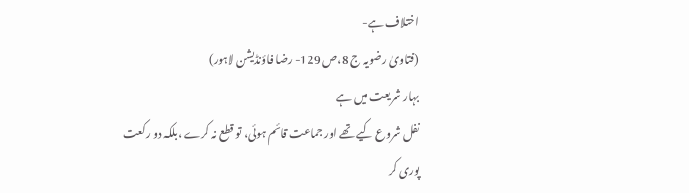اختلاف ہے-
(فتاویٰ رضویہ ج 8،ص 129- رضا فاؤنڈیشن لاہور)
بہار شریعت میں ہے
نفل شروع کيے تھے اور جماعت قائم ہوئی، تو قطع نہ کرے ،بلکہ دو رکعت پوری کر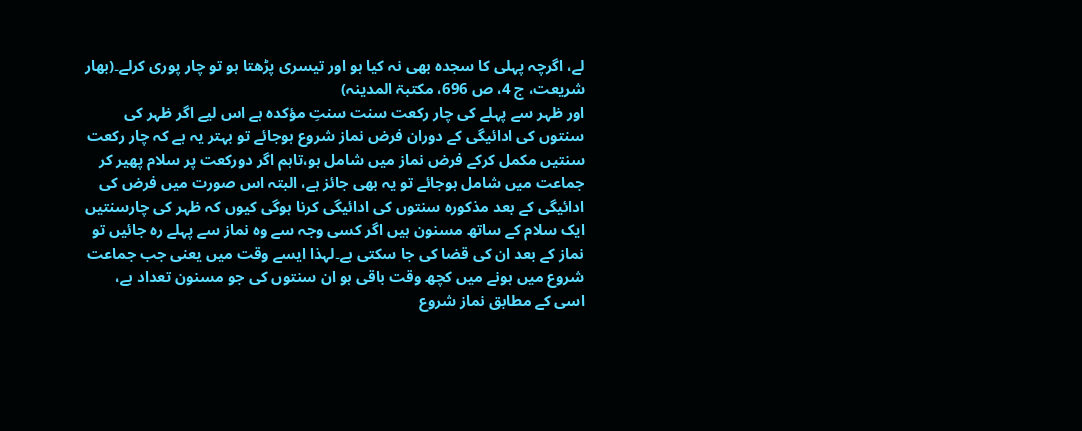لے، اگرچہ پہلی کا سجدہ بھی نہ کیا ہو اور تیسری پڑھتا ہو تو چار پوری کرلے۔(بھار شریعت، ج 4، ص 696، مکتبۃ المدینہ)
اور ظہر سے پہلے کی چار رکعت سنت سنتِ مؤکدہ ہے اس لیے اگر ظہر کی سنتوں کی ادائیگی کے دوران فرض نماز شروع ہوجائے تو بہتر یہ ہے کہ چار رکعت سنتیں مکمل کرکے فرض نماز میں شامل ہو،تاہم اگر دورکعت پر سلام پھیر کر جماعت میں شامل ہوجائے تو یہ بھی جائز ہے، البتہ اس صورت میں فرض کی ادائیگی کے بعد مذکورہ سنتوں کی ادائیگی کرنا ہوگی کیوں کہ ظہر کی چارسنتیں ایک سلام کے ساتھ مسنون ہیں اگر کسی وجہ سے وہ نماز سے پہلے رہ جائیں تو نماز کے بعد ان کی قضا کی جا سکتی ہے۔لہذا ایسے وقت میں یعنی جب جماعت شروع میں ہونے میں کچھ وقت باقی ہو ان سنتوں کی جو مسنون تعداد ہے، اسی کے مطابق نماز شروع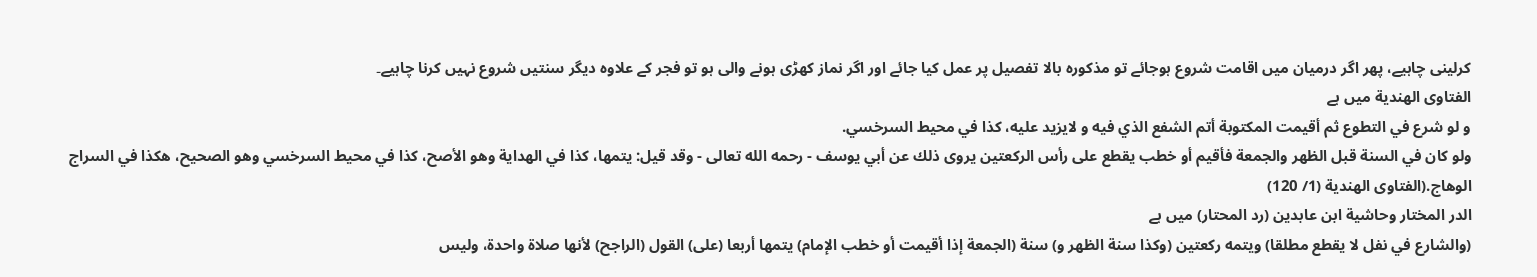کرلینی چاہیے، پھر اگر درمیان میں اقامت شروع ہوجائے تو مذکورہ بالا تفصیل پر عمل کیا جائے اور اگر نماز کھڑی ہونے والی ہو تو فجر کے علاوہ دیگر سنتیں شروع نہیں کرنا چاہیے۔
الفتاوى الهندية میں ہے
و لو شرع في التطوع ثم أقيمت المكتوبة أتم الشفع الذي فيه و لايزيد عليه، كذا في محيط السرخسي.
ولو كان في السنة قبل الظهر والجمعة فأقيم أو خطب يقطع على رأس الركعتين يروى ذلك عن أبي يوسف - رحمه الله تعالى - وقد قيل: يتمها، كذا في الهداية وهو الأصح، كذا في محيط السرخسي وهو الصحيح، هكذا في السراج الوهاج.(الفتاوى الهندية (1/ 120)
الدر المختار وحاشية ابن عابدين (رد المحتار) میں ہے
(والشارع في نفل لا يقطع مطلقا) ويتمه ركعتين (وكذا سنة الظهر و) سنة (الجمعة إذا أقيمت أو خطب الإمام) يتمها أربعا (على) القول (الراجح) لأنها صلاة واحدة، وليس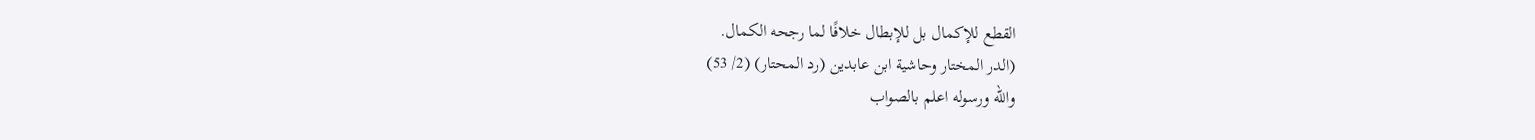القطع للإكمال بل للإبطال خلافًا لما رجحه الكمال.
(الدر المختار وحاشية ابن عابدين (رد المحتار) (2/ 53)
والله ورسوله اعلم بالصواب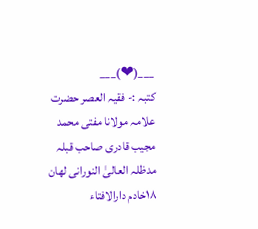___(❤)___
کتبہ :- فقیہ العصر حضرت علامہ مولانا مفتی محمد مجيب قادری صاحب قبلہ مدظلہ العالیٰ النورانی لهان ١٨خادم دارالافتاء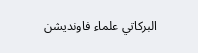البركاتي علماء فاونديشن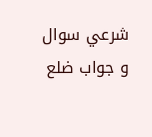شرعي سوال و جواب ضلع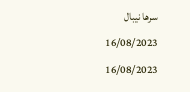سرها نيبال
16/08/2023
16/08/2023